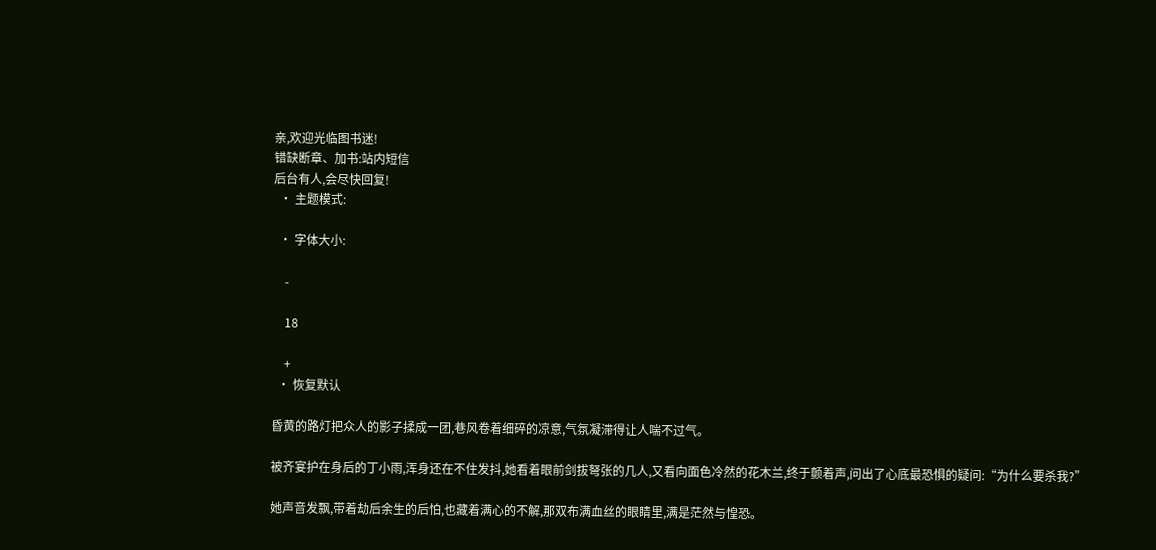亲,欢迎光临图书迷!
错缺断章、加书:站内短信
后台有人,会尽快回复!
  • 主题模式:

  • 字体大小:

    -

    18

    +
  • 恢复默认

昏黄的路灯把众人的影子揉成一团,巷风卷着细碎的凉意,气氛凝滞得让人喘不过气。

被齐宴护在身后的丁小雨,浑身还在不住发抖,她看着眼前剑拔弩张的几人,又看向面色冷然的花木兰,终于颤着声,问出了心底最恐惧的疑问:“为什么要杀我?”

她声音发飘,带着劫后余生的后怕,也藏着满心的不解,那双布满血丝的眼睛里,满是茫然与惶恐。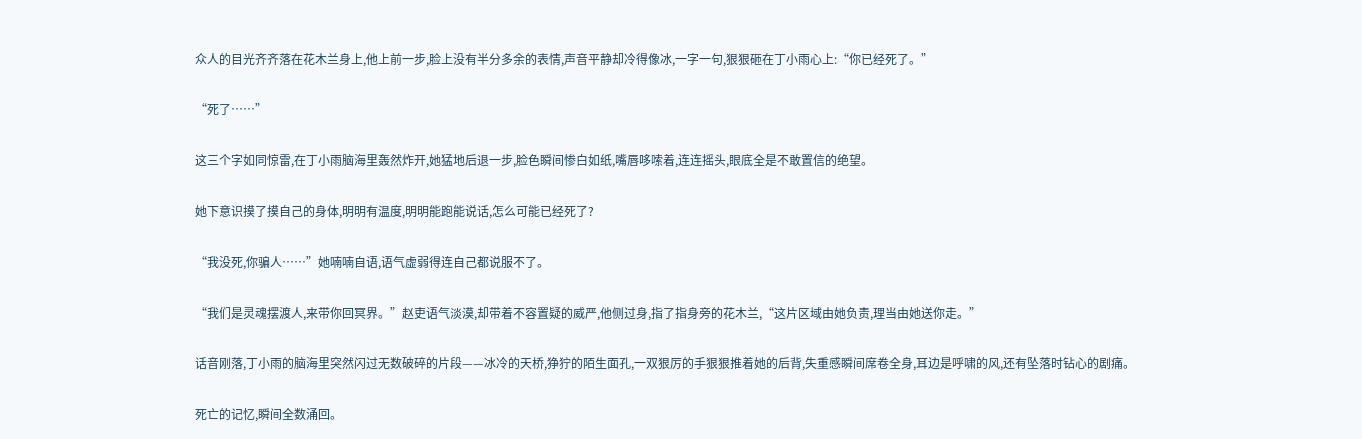众人的目光齐齐落在花木兰身上,他上前一步,脸上没有半分多余的表情,声音平静却冷得像冰,一字一句,狠狠砸在丁小雨心上:“你已经死了。”

“死了……”

这三个字如同惊雷,在丁小雨脑海里轰然炸开,她猛地后退一步,脸色瞬间惨白如纸,嘴唇哆嗦着,连连摇头,眼底全是不敢置信的绝望。

她下意识摸了摸自己的身体,明明有温度,明明能跑能说话,怎么可能已经死了?

“我没死,你骗人……”她喃喃自语,语气虚弱得连自己都说服不了。

“我们是灵魂摆渡人,来带你回冥界。”赵吏语气淡漠,却带着不容置疑的威严,他侧过身,指了指身旁的花木兰,“这片区域由她负责,理当由她送你走。”

话音刚落,丁小雨的脑海里突然闪过无数破碎的片段——冰冷的天桥,狰狞的陌生面孔,一双狠厉的手狠狠推着她的后背,失重感瞬间席卷全身,耳边是呼啸的风,还有坠落时钻心的剧痛。

死亡的记忆,瞬间全数涌回。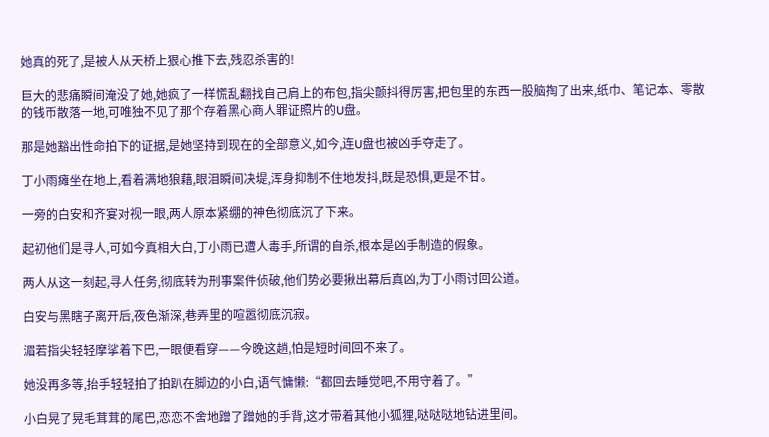她真的死了,是被人从天桥上狠心推下去,残忍杀害的!

巨大的悲痛瞬间淹没了她,她疯了一样慌乱翻找自己肩上的布包,指尖颤抖得厉害,把包里的东西一股脑掏了出来,纸巾、笔记本、零散的钱币散落一地,可唯独不见了那个存着黑心商人罪证照片的U盘。

那是她豁出性命拍下的证据,是她坚持到现在的全部意义,如今,连U盘也被凶手夺走了。

丁小雨瘫坐在地上,看着满地狼藉,眼泪瞬间决堤,浑身抑制不住地发抖,既是恐惧,更是不甘。

一旁的白安和齐宴对视一眼,两人原本紧绷的神色彻底沉了下来。

起初他们是寻人,可如今真相大白,丁小雨已遭人毒手,所谓的自杀,根本是凶手制造的假象。

两人从这一刻起,寻人任务,彻底转为刑事案件侦破,他们势必要揪出幕后真凶,为丁小雨讨回公道。

白安与黑瞎子离开后,夜色渐深,巷弄里的喧嚣彻底沉寂。

湄若指尖轻轻摩挲着下巴,一眼便看穿——今晚这趟,怕是短时间回不来了。

她没再多等,抬手轻轻拍了拍趴在脚边的小白,语气慵懒:“都回去睡觉吧,不用守着了。”

小白晃了晃毛茸茸的尾巴,恋恋不舍地蹭了蹭她的手背,这才带着其他小狐狸,哒哒哒地钻进里间。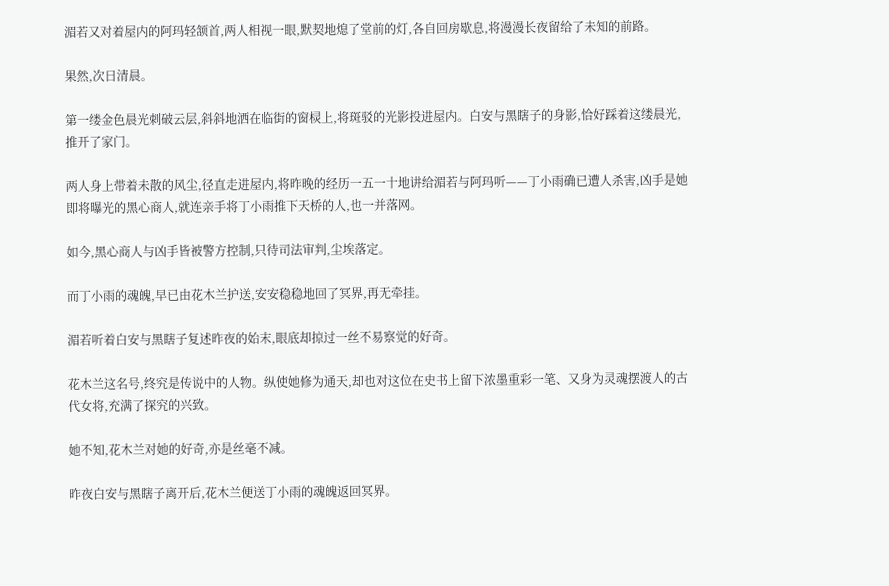湄若又对着屋内的阿玛轻颔首,两人相视一眼,默契地熄了堂前的灯,各自回房歇息,将漫漫长夜留给了未知的前路。

果然,次日清晨。

第一缕金色晨光刺破云层,斜斜地洒在临街的窗棂上,将斑驳的光影投进屋内。白安与黑瞎子的身影,恰好踩着这缕晨光,推开了家门。

两人身上带着未散的风尘,径直走进屋内,将昨晚的经历一五一十地讲给湄若与阿玛听——丁小雨确已遭人杀害,凶手是她即将曝光的黑心商人,就连亲手将丁小雨推下天桥的人,也一并落网。

如今,黑心商人与凶手皆被警方控制,只待司法审判,尘埃落定。

而丁小雨的魂魄,早已由花木兰护送,安安稳稳地回了冥界,再无牵挂。

湄若听着白安与黑瞎子复述昨夜的始末,眼底却掠过一丝不易察觉的好奇。

花木兰这名号,终究是传说中的人物。纵使她修为通天,却也对这位在史书上留下浓墨重彩一笔、又身为灵魂摆渡人的古代女将,充满了探究的兴致。

她不知,花木兰对她的好奇,亦是丝毫不减。

昨夜白安与黑瞎子离开后,花木兰便送丁小雨的魂魄返回冥界。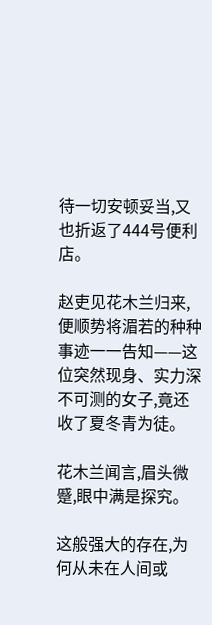待一切安顿妥当,又也折返了444号便利店。

赵吏见花木兰归来,便顺势将湄若的种种事迹一一告知——这位突然现身、实力深不可测的女子,竟还收了夏冬青为徒。

花木兰闻言,眉头微蹙,眼中满是探究。

这般强大的存在,为何从未在人间或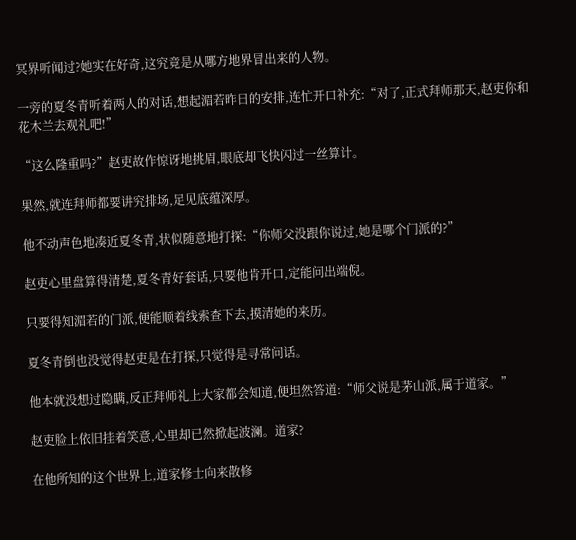冥界听闻过?她实在好奇,这究竟是从哪方地界冒出来的人物。

一旁的夏冬青听着两人的对话,想起湄若昨日的安排,连忙开口补充:“对了,正式拜师那天,赵吏你和花木兰去观礼吧!”

“这么隆重吗?”赵吏故作惊讶地挑眉,眼底却飞快闪过一丝算计。

果然,就连拜师都要讲究排场,足见底蕴深厚。

他不动声色地凑近夏冬青,状似随意地打探:“你师父没跟你说过,她是哪个门派的?”

赵吏心里盘算得清楚,夏冬青好套话,只要他肯开口,定能问出端倪。

只要得知湄若的门派,便能顺着线索查下去,摸清她的来历。

夏冬青倒也没觉得赵吏是在打探,只觉得是寻常问话。

他本就没想过隐瞒,反正拜师礼上大家都会知道,便坦然答道:“师父说是茅山派,属于道家。”

赵吏脸上依旧挂着笑意,心里却已然掀起波澜。道家?

在他所知的这个世界上,道家修士向来散修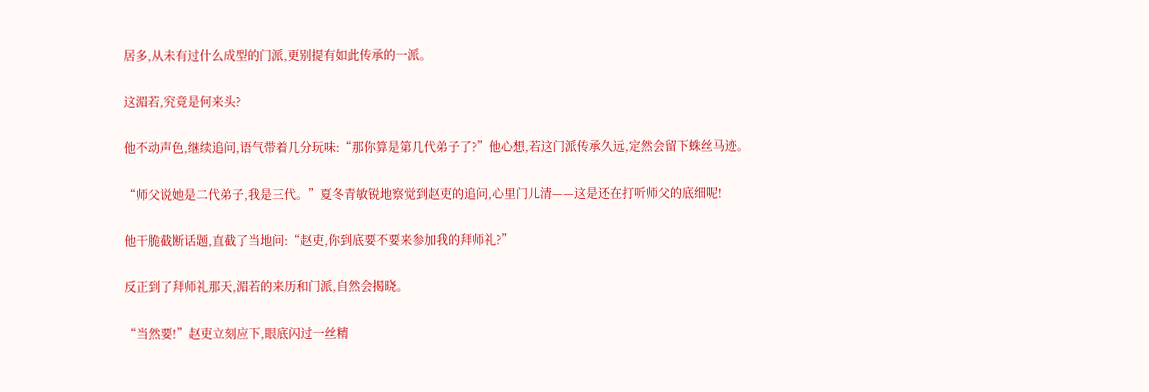居多,从未有过什么成型的门派,更别提有如此传承的一派。

这湄若,究竟是何来头?

他不动声色,继续追问,语气带着几分玩味:“那你算是第几代弟子了?”他心想,若这门派传承久远,定然会留下蛛丝马迹。

“师父说她是二代弟子,我是三代。”夏冬青敏锐地察觉到赵吏的追问,心里门儿清——这是还在打听师父的底细呢!

他干脆截断话题,直截了当地问:“赵吏,你到底要不要来参加我的拜师礼?”

反正到了拜师礼那天,湄若的来历和门派,自然会揭晓。

“当然要!”赵吏立刻应下,眼底闪过一丝精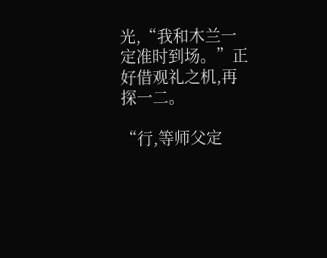光,“我和木兰一定准时到场。”正好借观礼之机,再探一二。

“行,等师父定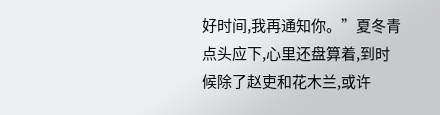好时间,我再通知你。”夏冬青点头应下,心里还盘算着,到时候除了赵吏和花木兰,或许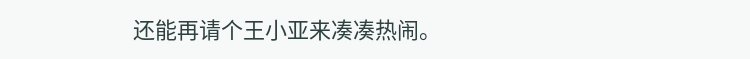还能再请个王小亚来凑凑热闹。